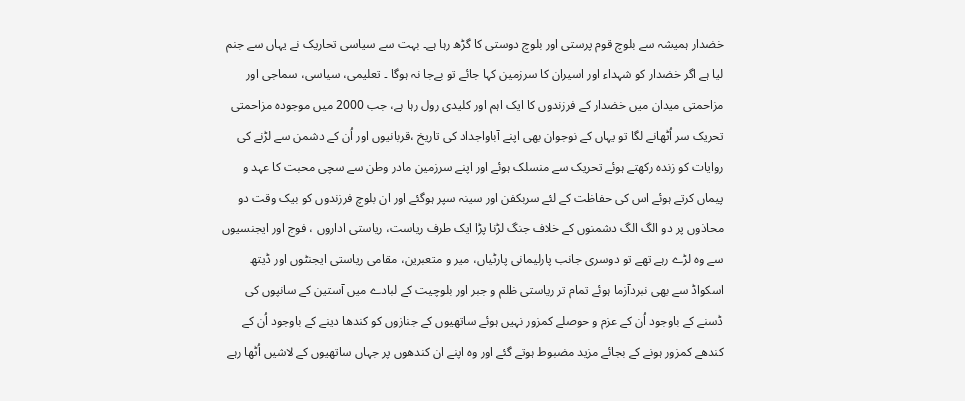خضدار ہمیشہ سے بلوچ قوم پرستی اور بلوچ دوستی کا گڑھ رہا ہے۔ بہت سے سیاسی تحاریک نے یہاں سے جنم لیا ہے اگر خضدار کو شہداء اور اسیران کا سرزمین کہا جائے تو بےجا نہ ہوگا ۔ تعلیمی، سیاسی، سماجی اور مزاحمتی میدان میں خضدار کے فرزندوں کا ایک اہم اور کلیدی رول رہا ہے، جب 2000 میں موجودہ مزاحمتی تحریک سر اُٹھانے لگا تو یہاں کے نوجوان بھی اپنے آباواجداد کی تاریخ ،قربانیوں اور اُن کے دشمن سے لڑنے کی روایات کو زندہ رکھتے ہوئے تحریک سے منسلک ہوئے اور اپنے سرزمین مادر وطن سے سچی محبت کا عہد و پیماں کرتے ہوئے اس کی حفاظت کے لئے سربکفن اور سینہ سپر ہوگئے اور ان بلوچ فرزندوں کو بیک وقت دو محاذوں پر دو الگ الگ دشمنوں کے خلاف جنگ لڑنا پڑا ایک طرف ریاست، ریاستی اداروں ، فوج اور ایجنسیوں سے وہ لڑے رہے تھے تو دوسری جانب پارلیمانی پارٹیاں، میر و متعبرین، مقامی ریاستی ایجنٹوں اور ڈیتھ اسکواڈ سے بھی نبردآزما ہوئے تمام تر ریاستی ظلم و جبر اور بلوچیت کے لبادے میں آستین کے سانپوں کی ڈسنے کے باوجود اُن کے عزم و حوصلے کمزور نہیں ہوئے ساتھیوں کے جنازوں کو کندھا دینے کے باوجود اُن کے کندھے کمزور ہونے کے بجائے مزید مضبوط ہوتے گئے اور وہ اپنے ان کندھوں پر جہاں ساتھیوں کے لاشیں اُٹھا رہے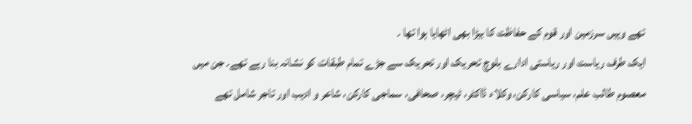تھے وہیں سرزمین اور قوم کے حفاظت کا بیڑا بھی اٹھایا ہوا تھا ۔
ایک طرف ریاست اور ریاستی ادارے بلوچ تحریک اور تحریک سے جڑے تمام طبقات کو نشانہ بنا رہے تھے۔ جن میں معصوم طالب علم، سیاسی کارکن، وکلاء ڈاکٹر، ٹیچر، صحافی، سماجی کارکن، شاعر و ادیب اور تاجر شامل تھے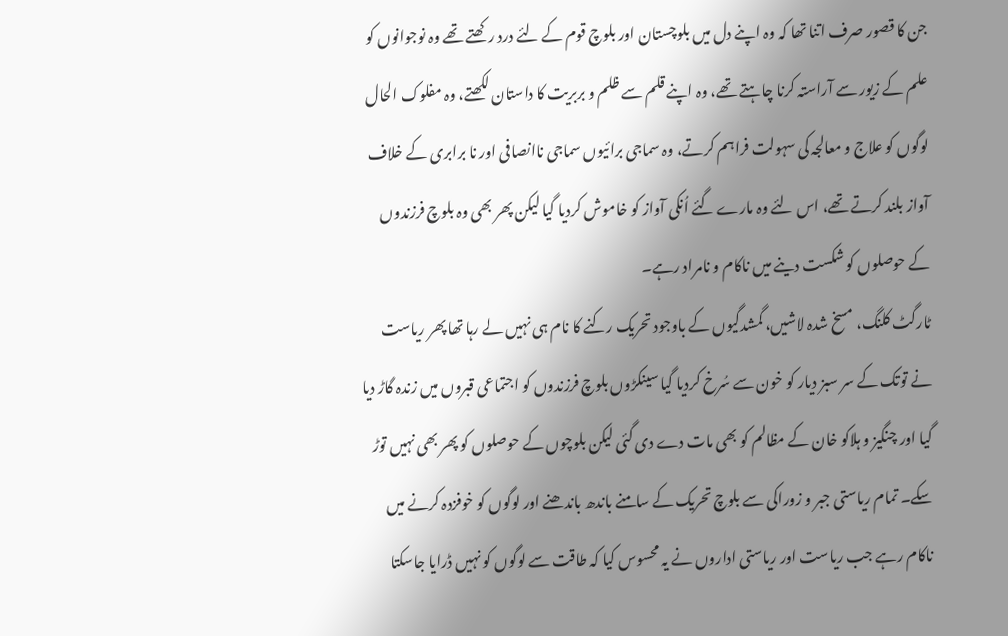جن کا قصور صرف اتنا تھا کہ وہ اپنے دل میں بلوچستان اور بلوچ قوم کے لئے درد رکھتے تھے وہ نوجوانوں کو علم کے زیور سے آراستہ کرنا چاہتے تھے، وہ اپنے قلم سے ظلم و بربریت کا داستان لکھتے، وہ مفلوک الحال لوگوں کو علاج و معالجہ کی سہولت فراہم کرتے، وہ سماجی برائیوں سماجی ناانصافی اور نا برابری کے خلاف آواز بلند کرتے تھے، اس لئے وہ مارے گئے اُنکی آواز کو خاموش کردیا گیا لیکن پھر بھی وہ بلوچ فرزندوں کے حوصلوں کو شکست دینے میں ناکام و نامراد رہے۔
ٹارگٹ کلنگ، مسخ شدہ لاشیں، گمشدگیوں کے باوجود تحریک رکنے کا نام ہی نہیں لے رہا تھا پھر ریاست نے توتک کے سر سبز دیار کو خون سے سُرخ کردیا گیا سینکڑوں بلوچ فرزندوں کو اجتماعی قبروں میں زندہ گاڑ دیا گیا اور چنگیز و ہلاکو خان کے مظالم کو بھی مات دے دی گئی لیکن بلوچوں کے حوصلوں کو پھر بھی نہیں توڑ سکے۔ تمام ریاستی جبر و زوراکی سے بلوچ تحریک کے سامنے باندھ باندھنے اور لوگوں کو خوفزدہ کرنے میں ناکام رہے جب ریاست اور ریاستی اداروں نے یہ محسوس کیا کہ طاقت سے لوگوں کو نہیں ڈرایا جاسکتا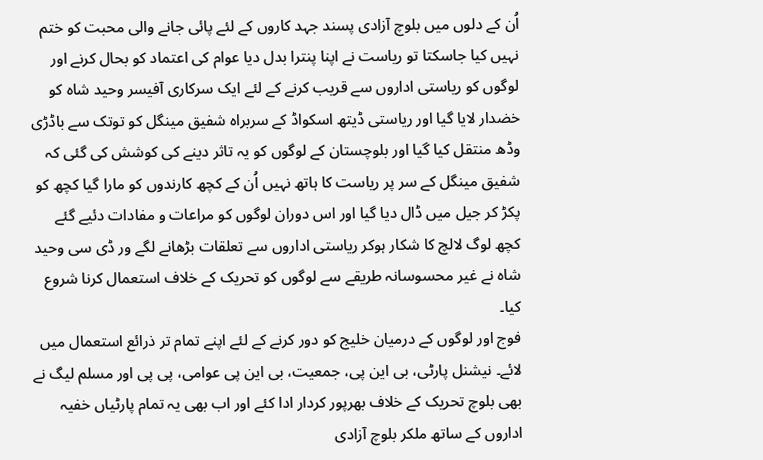اُن کے دلوں میں بلوچ آزادی پسند جہد کاروں کے لئے پائی جانے والی محبت کو ختم نہیں کیا جاسکتا تو ریاست نے اپنا پنترا بدل دیا عوام کی اعتماد کو بحال کرنے اور لوگوں کو ریاستی اداروں سے قریب کرنے کے لئے ایک سرکاری آفیسر وحید شاہ کو خضدار لایا گیا اور ریاستی ڈیتھ اسکواڈ کے سربراہ شفیق مینگل کو توتک سے باڈڑی وڈھ منتقل کیا گیا اور بلوچستان کے لوگوں کو یہ تاثر دینے کی کوشش کی گئی کہ شفیق مینگل کے سر پر ریاست کا ہاتھ نہیں اُن کے کچھ کارندوں کو مارا گیا کچھ کو پکڑ کر جیل میں ڈال دیا گیا اور اس دوران لوگوں کو مراعات و مفادات دئیے گئے کچھ لوگ لالچ کا شکار ہوکر ریاستی اداروں سے تعلقات بڑھانے لگے ور ڈی سی وحید شاہ نے غیر محسوسانہ طریقے سے لوگوں کو تحریک کے خلاف استعمال کرنا شروع کیا۔
فوج اور لوگوں کے درمیان خلیج کو دور کرنے کے لئے اپنے تمام تر ذرائع استعمال میں لائے۔ نیشنل پارٹی، بی این پی، جمعیت، بی این پی عوامی، پی پی اور مسلم لیگ نے بھی بلوچ تحریک کے خلاف بھرپور کردار ادا کئے اور اب بھی یہ تمام پارٹیاں خفیہ اداروں کے ساتھ ملکر بلوچ آزادی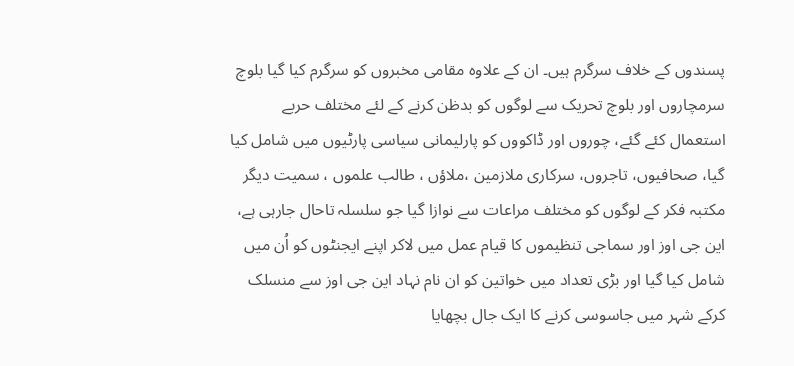پسندوں کے خلاف سرگرم ہیں۔ ان کے علاوہ مقامی مخبروں کو سرگرم کیا گیا بلوچ سرمچاروں اور بلوچ تحریک سے لوگوں کو بدظن کرنے کے لئے مختلف حربے استعمال کئے گئے، چوروں اور ڈاکووں کو پارلیمانی سیاسی پارٹیوں میں شامل کیا گیا، صحافیوں، تاجروں، سرکاری ملازمین ،ملاؤں ، طالب علموں ، سمیت دیگر مکتبہ فکر کے لوگوں کو مختلف مراعات سے نوازا گیا جو سلسلہ تاحال جارہی ہے، این جی اوز اور سماجی تنظیموں کا قیام عمل میں لاکر اپنے ایجنٹوں کو اُن میں شامل کیا گیا اور بڑی تعداد میں خواتین کو ان نام نہاد این جی اوز سے منسلک کرکے شہر میں جاسوسی کرنے کا ایک جال بچھایا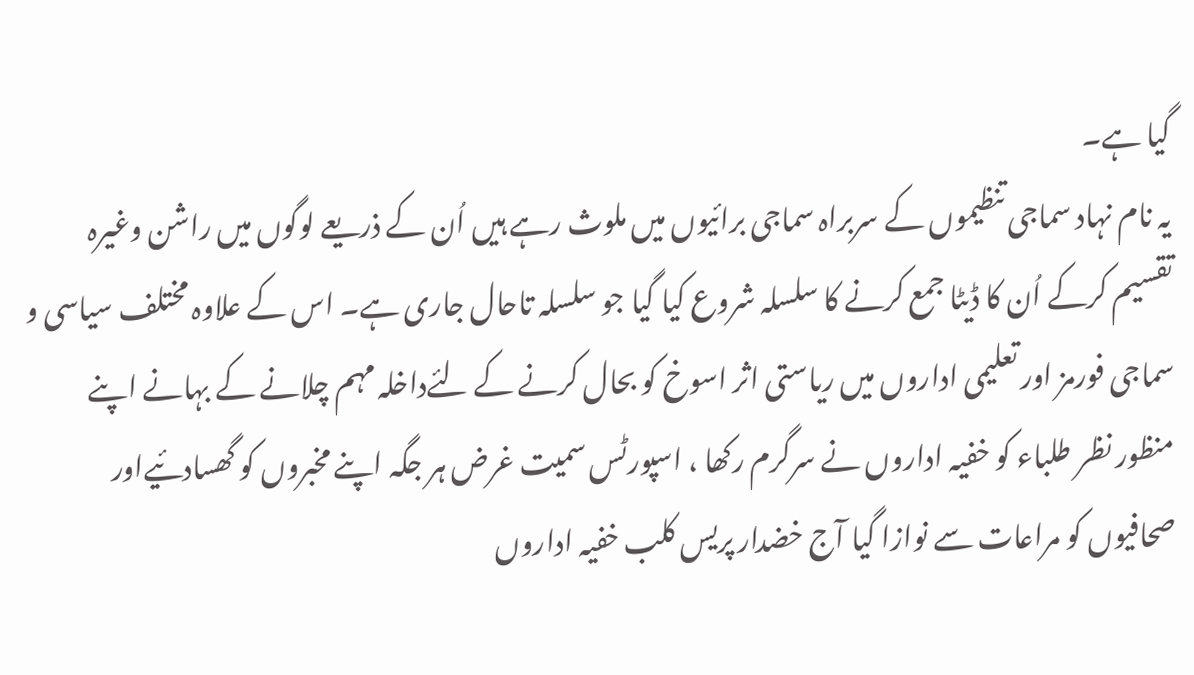گیا ہے۔
یہ نام نہاد سماجی تنظیموں کے سربراہ سماجی برائیوں میں ملوث رہے ہیں اُن کے ذریعے لوگوں میں راشن وغیرہ تقسیم کرکے اُن کا ڈیٹا جمع کرنے کا سلسلہ شروع کیا گیا جو سلسلہ تاحال جاری ہے۔ اس کے علاوہ مختلف سیاسی و سماجی فورمز اور تعلیمی اداروں میں ریاستی اثر اسوخ کو بحال کرنے کے لئےداخلہ مہم چلانے کے بہانے اپنے منظور نظر طلباء کو خفیہ اداروں نے سرگرم رکھا ، اسپورٹس سمیت غرض ہر جگہ اپنے مخبروں کو گھسادئیےاور صحافیوں کو مراعات سے نوازا گیا آج خضدار پریس کلب خفیہ اداروں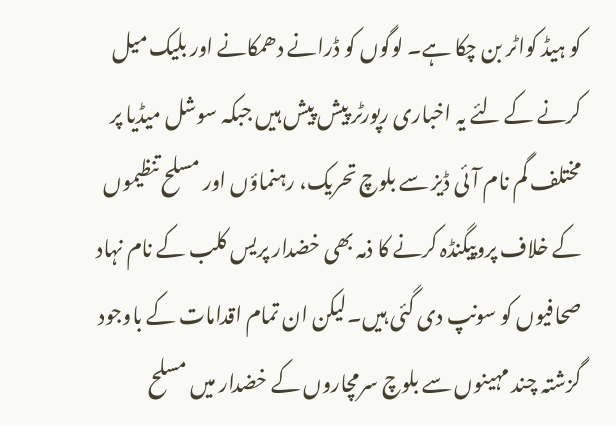کو ہیڈ کواٹر بن چکا ہے۔ لوگوں کو ڈرانے دھمکانے اور بلیک میل کرنے کے لئے یہ اخباری رپورٹر پیش پیش ہیں جبکہ سوشل میڈیا پر مختلف گم نام آئی ڈیز سے بلوچ تحریک، رہنماؤں اور مسلح تنظیموں کے خلاف پروپیگنڈہ کرنے کا ذمہ بھی خضدار پریس کلب کے نام نہاد صحافیوں کو سونپ دی گئی ہیں۔لیکن ان تمام اقدامات کے باوجود گزشتہ چند مہینوں سے بلوچ سرمچاروں کے خضدار میں مسلح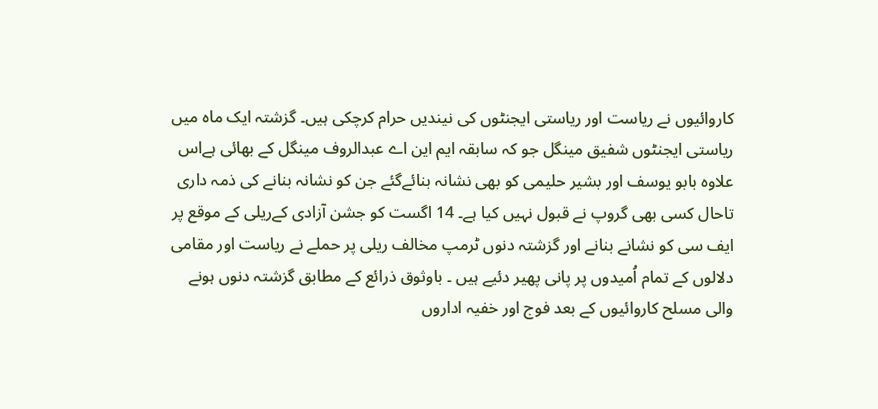کاروائیوں نے ریاست اور ریاستی ایجنٹوں کی نیندیں حرام کرچکی ہیں۔ گزشتہ ایک ماہ میں ریاستی ایجنٹوں شفیق مینگل جو کہ سابقہ ایم این اے عبدالروف مینگل کے بھائی ہےاس علاوہ بابو یوسف اور بشیر حلیمی کو بھی نشانہ بنائےگئے جن کو نشانہ بنانے کی ذمہ داری تاحال کسی بھی گروپ نے قبول نہیں کیا ہے۔ 14 اگست کو جشن آزادی کےریلی کے موقع پر ایف سی کو نشانے بنانے اور گزشتہ دنوں ٹرمپ مخالف ریلی پر حملے نے ریاست اور مقامی دلالوں کے تمام اُمیدوں پر پانی پھیر دئیے ہیں ۔ باوثوق ذرائع کے مطابق گزشتہ دنوں ہونے والی مسلح کاروائیوں کے بعد فوج اور خفیہ اداروں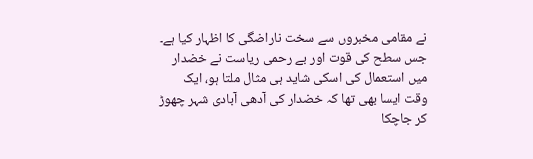نے مقامی مخبروں سے سخت ناراضگی کا اظہار کیا ہے۔
جس سطح کی قوت اور بے رحمی ریاست نے خضدار میں استعمال کی اسکی شاید ہی مثال ملتا ہو، ایک وقت ایسا بھی تھا کہ خضدار کی آدھی آبادی شہر چھوڑ کر جاچکا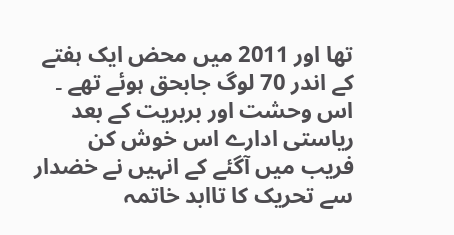تھا اور 2011 میں محض ایک ہفتے کے اندر 70 لوگ جابحق ہوئے تھے ۔ اس وحشت اور بربریت کے بعد ریاستی ادارے اس خوش کن فریب میں آگئے کے انہیں نے خضدار سے تحریک کا تاابد خاتمہ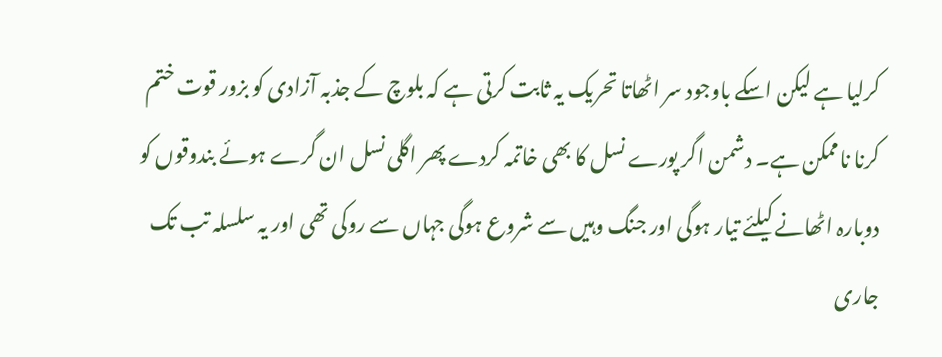کرلیا ہے لیکن اسکے باوجود سر اٹھاتا تحریک یہ ثابت کرتی ہے کہ بلوچ کے جذبہ آزادی کو بزور قوت ختم کرنا ناممکن ہے۔ دشمن اگر پورے نسل کا بھی خاتمہ کردے پھر اگلی نسل ان گرے ہوئے بندوقوں کو دوبارہ اٹھانے کیلئے تیار ہوگی اور جنگ وہیں سے شروع ہوگی جہاں سے روکی تھی اور یہ سلسلہ تب تک جاری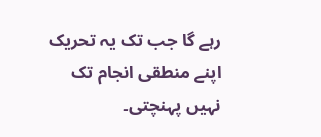رہے گا جب تک یہ تحریک اپنے منطقی انجام تک نہیں پہنچتی۔